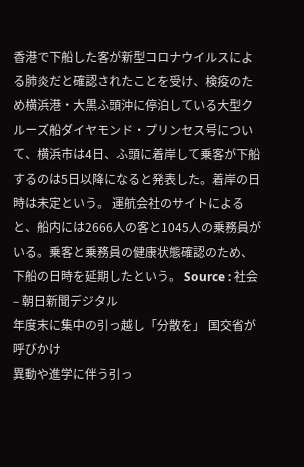香港で下船した客が新型コロナウイルスによる肺炎だと確認されたことを受け、検疫のため横浜港・大黒ふ頭沖に停泊している大型クルーズ船ダイヤモンド・プリンセス号について、横浜市は4日、ふ頭に着岸して乗客が下船するのは5日以降になると発表した。着岸の日時は未定という。 運航会社のサイトによると、船内には2666人の客と1045人の乗務員がいる。乗客と乗務員の健康状態確認のため、下船の日時を延期したという。 Source : 社会 – 朝日新聞デジタル
年度末に集中の引っ越し「分散を」 国交省が呼びかけ
異動や進学に伴う引っ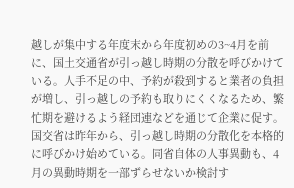越しが集中する年度末から年度初めの3~4月を前に、国土交通省が引っ越し時期の分散を呼びかけている。人手不足の中、予約が殺到すると業者の負担が増し、引っ越しの予約も取りにくくなるため、繁忙期を避けるよう経団連などを通じて企業に促す。 国交省は昨年から、引っ越し時期の分散化を本格的に呼びかけ始めている。同省自体の人事異動も、4月の異動時期を一部ずらせないか検討す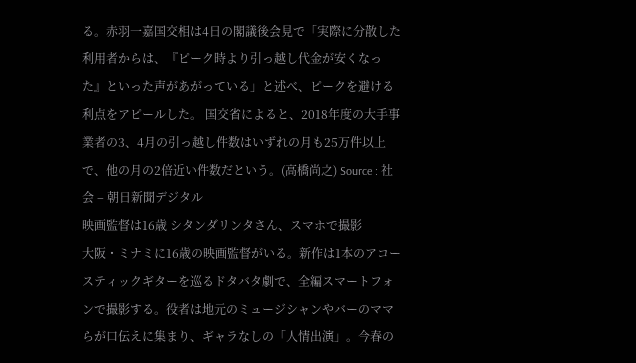る。赤羽一嘉国交相は4日の閣議後会見で「実際に分散した利用者からは、『ピーク時より引っ越し代金が安くなった』といった声があがっている」と述べ、ピークを避ける利点をアピールした。 国交省によると、2018年度の大手事業者の3、4月の引っ越し件数はいずれの月も25万件以上で、他の月の2倍近い件数だという。(高橋尚之) Source : 社会 – 朝日新聞デジタル
映画監督は16歳 シタンダリンタさん、スマホで撮影
大阪・ミナミに16歳の映画監督がいる。新作は1本のアコースティックギターを巡るドタバタ劇で、全編スマートフォンで撮影する。役者は地元のミュージシャンやバーのママらが口伝えに集まり、ギャラなしの「人情出演」。今春の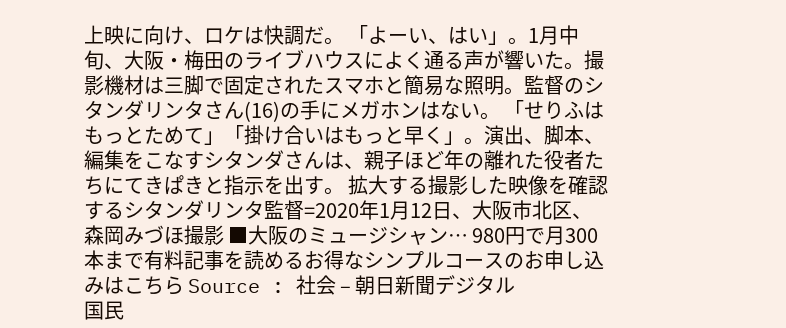上映に向け、ロケは快調だ。 「よーい、はい」。1月中旬、大阪・梅田のライブハウスによく通る声が響いた。撮影機材は三脚で固定されたスマホと簡易な照明。監督のシタンダリンタさん(16)の手にメガホンはない。 「せりふはもっとためて」「掛け合いはもっと早く」。演出、脚本、編集をこなすシタンダさんは、親子ほど年の離れた役者たちにてきぱきと指示を出す。 拡大する撮影した映像を確認するシタンダリンタ監督=2020年1月12日、大阪市北区、森岡みづほ撮影 ■大阪のミュージシャン… 980円で月300本まで有料記事を読めるお得なシンプルコースのお申し込みはこちら Source : 社会 – 朝日新聞デジタル
国民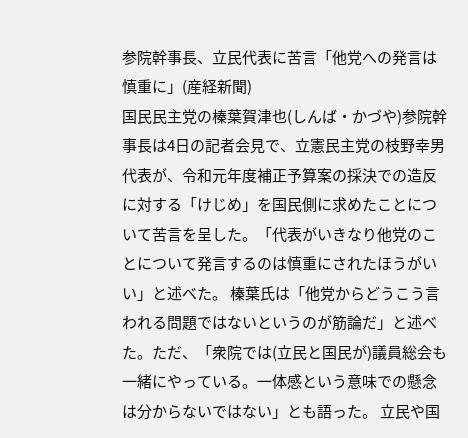参院幹事長、立民代表に苦言「他党への発言は慎重に」(産経新聞)
国民民主党の榛葉賀津也(しんば・かづや)参院幹事長は4日の記者会見で、立憲民主党の枝野幸男代表が、令和元年度補正予算案の採決での造反に対する「けじめ」を国民側に求めたことについて苦言を呈した。「代表がいきなり他党のことについて発言するのは慎重にされたほうがいい」と述べた。 榛葉氏は「他党からどうこう言われる問題ではないというのが筋論だ」と述べた。ただ、「衆院では(立民と国民が)議員総会も一緒にやっている。一体感という意味での懸念は分からないではない」とも語った。 立民や国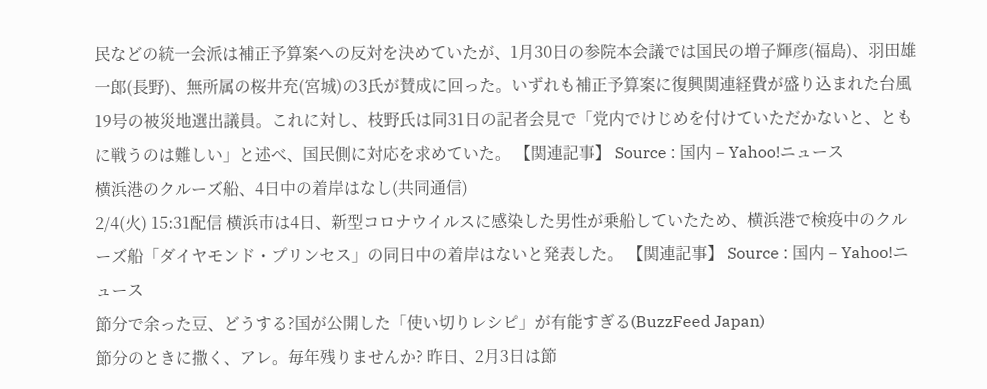民などの統一会派は補正予算案への反対を決めていたが、1月30日の参院本会議では国民の増子輝彦(福島)、羽田雄一郎(長野)、無所属の桜井充(宮城)の3氏が賛成に回った。いずれも補正予算案に復興関連経費が盛り込まれた台風19号の被災地選出議員。これに対し、枝野氏は同31日の記者会見で「党内でけじめを付けていただかないと、ともに戦うのは難しい」と述べ、国民側に対応を求めていた。 【関連記事】 Source : 国内 – Yahoo!ニュース
横浜港のクルーズ船、4日中の着岸はなし(共同通信)
2/4(火) 15:31配信 横浜市は4日、新型コロナウイルスに感染した男性が乗船していたため、横浜港で検疫中のクルーズ船「ダイヤモンド・プリンセス」の同日中の着岸はないと発表した。 【関連記事】 Source : 国内 – Yahoo!ニュース
節分で余った豆、どうする?国が公開した「使い切りレシピ」が有能すぎる(BuzzFeed Japan)
節分のときに撒く、アレ。毎年残りませんか? 昨日、2月3日は節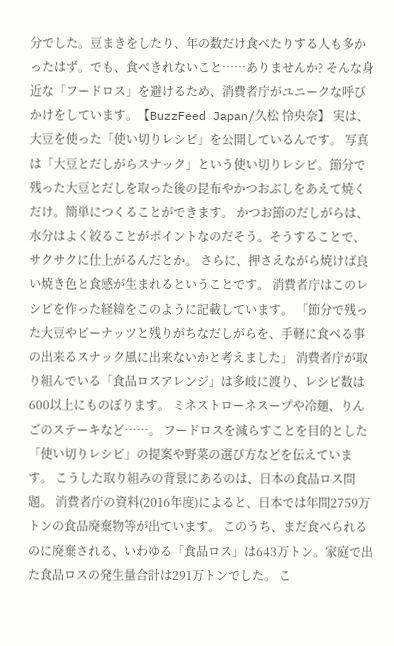分でした。豆まきをしたり、年の数だけ食べたりする人も多かったはず。でも、食べきれないこと……ありませんか? そんな身近な「フードロス」を避けるため、消費者庁がユニークな呼びかけをしています。【BuzzFeed Japan/久松 怜央奈】 実は、大豆を使った「使い切りレシピ」を公開しているんです。 写真は「大豆とだしがらスナック」という使い切りレシピ。節分で残った大豆とだしを取った後の昆布やかつおぶしをあえて焼くだけ。簡単につくることができます。 かつお節のだしがらは、水分はよく絞ることがポイントなのだそう。そうすることで、サクサクに仕上がるんだとか。 さらに、押さえながら焼けば良い焼き色と食感が生まれるということです。 消費者庁はこのレシピを作った経緯をこのように記載しています。 「節分で残った大豆やピーナッツと残りがちなだしがらを、手軽に食べる事の出来るスナック風に出来ないかと考えました」 消費者庁が取り組んでいる「食品ロスアレンジ」は多岐に渡り、レシピ数は600以上にものぼります。 ミネストローネスープや冷麺、りんごのステーキなど……。 フードロスを減らすことを目的とした「使い切りレシピ」の提案や野菜の選び方などを伝えています。 こうした取り組みの背景にあるのは、日本の食品ロス問題。 消費者庁の資料(2016年度)によると、日本では年間2759万トンの食品廃棄物等が出ています。 このうち、まだ食べられるのに廃棄される、いわゆる「食品ロス」は643万トン。家庭で出た食品ロスの発生量合計は291万トンでした。 こ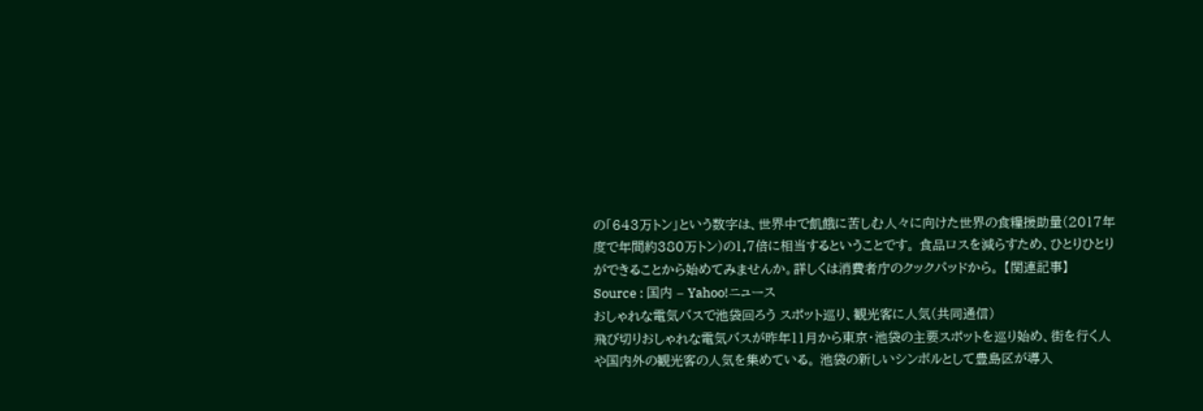の「643万トン」という数字は、世界中で飢餓に苦しむ人々に向けた世界の食糧援助量(2017年度で年間約380万トン)の1.7倍に相当するということです。 食品ロスを減らすため、ひとりひとりができることから始めてみませんか。詳しくは消費者庁のクックパッドから。 【関連記事】 Source : 国内 – Yahoo!ニュース
おしゃれな電気バスで池袋回ろう スポット巡り、観光客に人気(共同通信)
飛び切りおしゃれな電気バスが昨年11月から東京・池袋の主要スポットを巡り始め、街を行く人や国内外の観光客の人気を集めている。 池袋の新しいシンボルとして豊島区が導入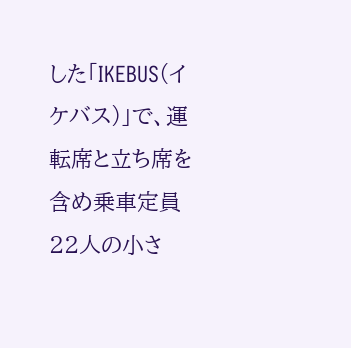した「IKEBUS(イケバス)」で、運転席と立ち席を含め乗車定員22人の小さ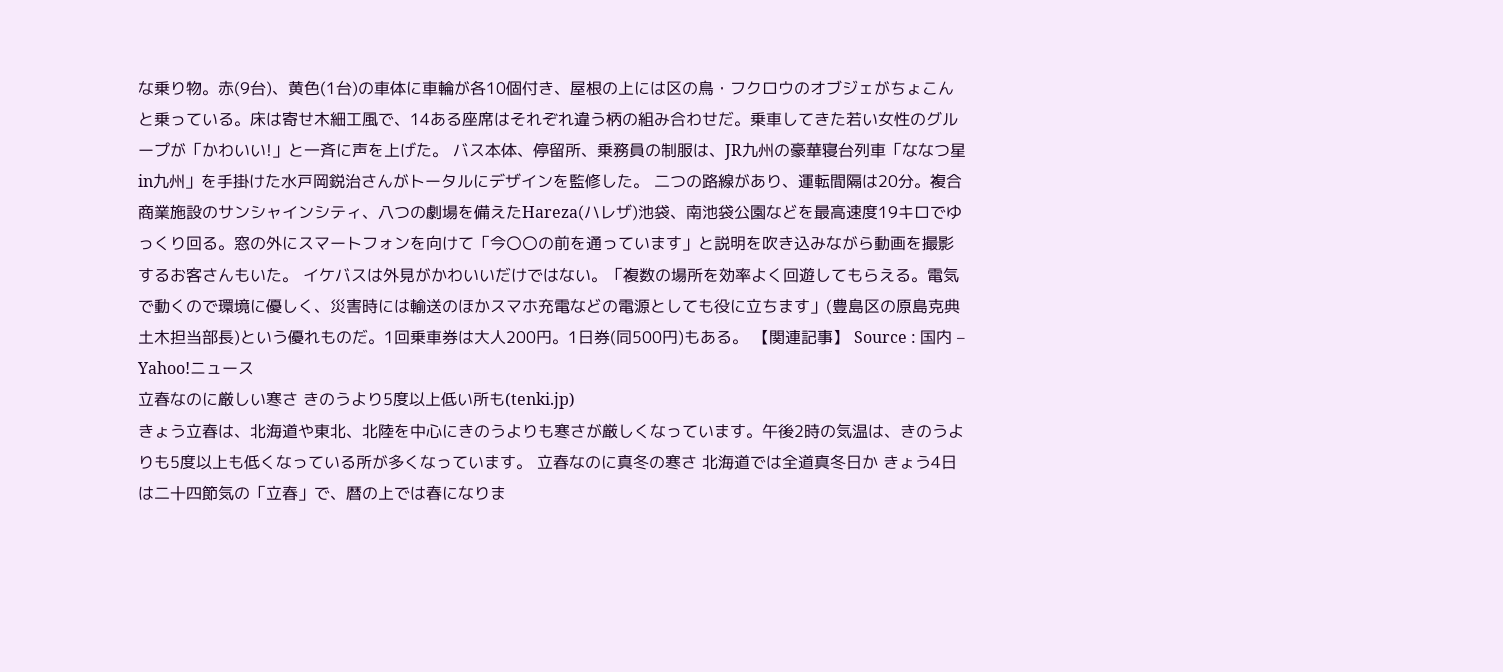な乗り物。赤(9台)、黄色(1台)の車体に車輪が各10個付き、屋根の上には区の鳥・フクロウのオブジェがちょこんと乗っている。床は寄せ木細工風で、14ある座席はそれぞれ違う柄の組み合わせだ。乗車してきた若い女性のグループが「かわいい!」と一斉に声を上げた。 バス本体、停留所、乗務員の制服は、JR九州の豪華寝台列車「ななつ星in九州」を手掛けた水戸岡鋭治さんがトータルにデザインを監修した。 二つの路線があり、運転間隔は20分。複合商業施設のサンシャインシティ、八つの劇場を備えたHareza(ハレザ)池袋、南池袋公園などを最高速度19キロでゆっくり回る。窓の外にスマートフォンを向けて「今〇〇の前を通っています」と説明を吹き込みながら動画を撮影するお客さんもいた。 イケバスは外見がかわいいだけではない。「複数の場所を効率よく回遊してもらえる。電気で動くので環境に優しく、災害時には輸送のほかスマホ充電などの電源としても役に立ちます」(豊島区の原島克典土木担当部長)という優れものだ。1回乗車券は大人200円。1日券(同500円)もある。 【関連記事】 Source : 国内 – Yahoo!ニュース
立春なのに厳しい寒さ きのうより5度以上低い所も(tenki.jp)
きょう立春は、北海道や東北、北陸を中心にきのうよりも寒さが厳しくなっています。午後2時の気温は、きのうよりも5度以上も低くなっている所が多くなっています。 立春なのに真冬の寒さ 北海道では全道真冬日か きょう4日は二十四節気の「立春」で、暦の上では春になりま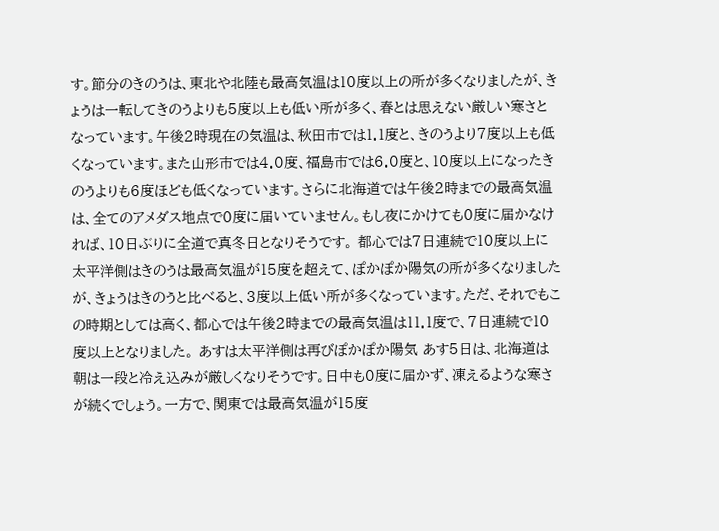す。節分のきのうは、東北や北陸も最高気温は10度以上の所が多くなりましたが、きょうは一転してきのうよりも5度以上も低い所が多く、春とは思えない厳しい寒さとなっています。午後2時現在の気温は、秋田市では1.1度と、きのうより7度以上も低くなっています。また山形市では4.0度、福島市では6.0度と、10度以上になったきのうよりも6度ほども低くなっています。さらに北海道では午後2時までの最高気温は、全てのアメダス地点で0度に届いていません。もし夜にかけても0度に届かなければ、10日ぶりに全道で真冬日となりそうです。 都心では7日連続で10度以上に 太平洋側はきのうは最高気温が15度を超えて、ぽかぽか陽気の所が多くなりましたが、きょうはきのうと比べると、3度以上低い所が多くなっています。ただ、それでもこの時期としては高く、都心では午後2時までの最高気温は11.1度で、7日連続で10度以上となりました。 あすは太平洋側は再びぽかぽか陽気 あす5日は、北海道は朝は一段と冷え込みが厳しくなりそうです。日中も0度に届かず、凍えるような寒さが続くでしょう。一方で、関東では最高気温が15度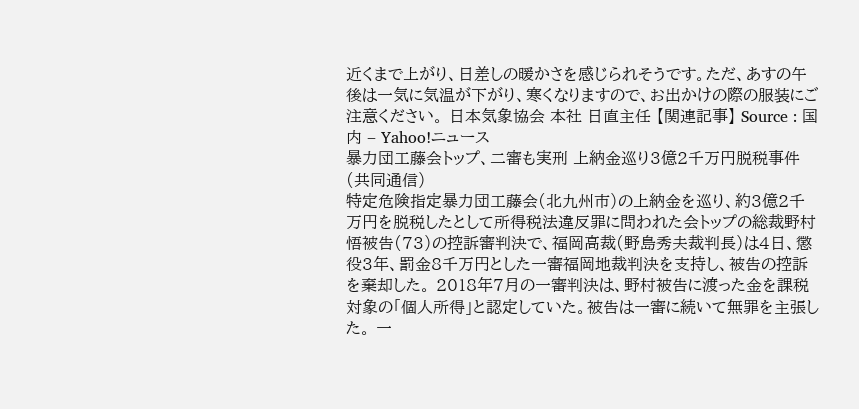近くまで上がり、日差しの暖かさを感じられそうです。ただ、あすの午後は一気に気温が下がり、寒くなりますので、お出かけの際の服装にご注意ください。 日本気象協会 本社 日直主任 【関連記事】 Source : 国内 – Yahoo!ニュース
暴力団工藤会トップ、二審も実刑 上納金巡り3億2千万円脱税事件(共同通信)
特定危険指定暴力団工藤会(北九州市)の上納金を巡り、約3億2千万円を脱税したとして所得税法違反罪に問われた会トップの総裁野村悟被告(73)の控訴審判決で、福岡高裁(野島秀夫裁判長)は4日、懲役3年、罰金8千万円とした一審福岡地裁判決を支持し、被告の控訴を棄却した。 2018年7月の一審判決は、野村被告に渡った金を課税対象の「個人所得」と認定していた。被告は一審に続いて無罪を主張した。 一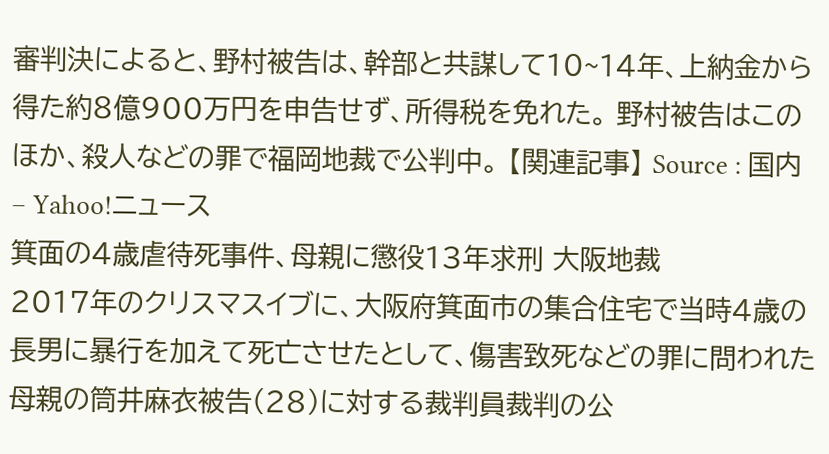審判決によると、野村被告は、幹部と共謀して10~14年、上納金から得た約8億900万円を申告せず、所得税を免れた。 野村被告はこのほか、殺人などの罪で福岡地裁で公判中。 【関連記事】 Source : 国内 – Yahoo!ニュース
箕面の4歳虐待死事件、母親に懲役13年求刑 大阪地裁
2017年のクリスマスイブに、大阪府箕面市の集合住宅で当時4歳の長男に暴行を加えて死亡させたとして、傷害致死などの罪に問われた母親の筒井麻衣被告(28)に対する裁判員裁判の公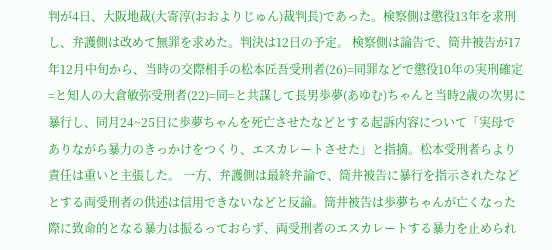判が4日、大阪地裁(大寄淳(おおよりじゅん)裁判長)であった。検察側は懲役13年を求刑し、弁護側は改めて無罪を求めた。判決は12日の予定。 検察側は論告で、筒井被告が17年12月中旬から、当時の交際相手の松本匠吾受刑者(26)=同罪などで懲役10年の実刑確定=と知人の大倉敏弥受刑者(22)=同=と共謀して長男歩夢(あゆむ)ちゃんと当時2歳の次男に暴行し、同月24~25日に歩夢ちゃんを死亡させたなどとする起訴内容について「実母でありながら暴力のきっかけをつくり、エスカレートさせた」と指摘。松本受刑者らより責任は重いと主張した。 一方、弁護側は最終弁論で、筒井被告に暴行を指示されたなどとする両受刑者の供述は信用できないなどと反論。筒井被告は歩夢ちゃんが亡くなった際に致命的となる暴力は振るっておらず、両受刑者のエスカレートする暴力を止められ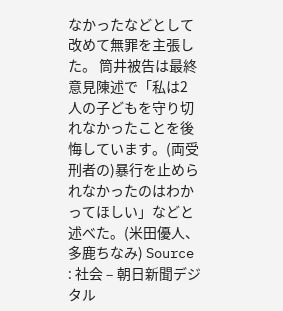なかったなどとして改めて無罪を主張した。 筒井被告は最終意見陳述で「私は2人の子どもを守り切れなかったことを後悔しています。(両受刑者の)暴行を止められなかったのはわかってほしい」などと述べた。(米田優人、多鹿ちなみ) Source : 社会 – 朝日新聞デジタル